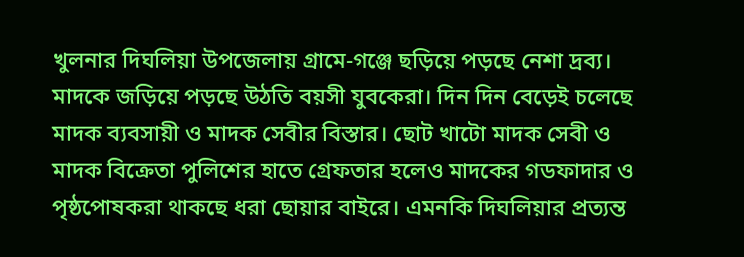খুলনার দিঘলিয়া উপজেলায় গ্রামে-গঞ্জে ছড়িয়ে পড়ছে নেশা দ্রব্য। মাদকে জড়িয়ে পড়ছে উঠতি বয়সী যুবকেরা। দিন দিন বেড়েই চলেছে মাদক ব্যবসায়ী ও মাদক সেবীর বিস্তার। ছোট খাটো মাদক সেবী ও মাদক বিক্রেতা পুলিশের হাতে গ্রেফতার হলেও মাদকের গডফাদার ও পৃষ্ঠপোষকরা থাকছে ধরা ছোয়ার বাইরে। এমনকি দিঘলিয়ার প্রত্যন্ত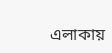এলাকায়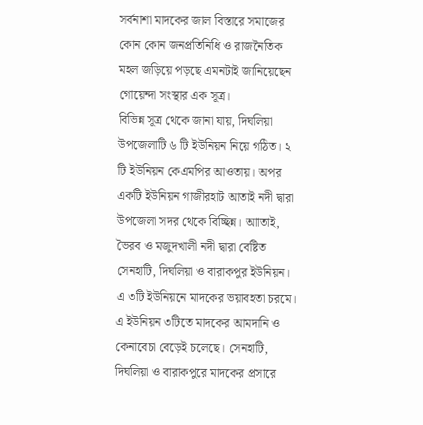সর্বনাশা মাদকের জাল বিস্তারে সমাজের কোন কোন জনপ্রতিনিধি ও রাজনৈতিক মহল জড়িয়ে পড়ছে এমনটাই জানিয়েছেন গোয়েন্দা সংস্থার এক সূত্র।
বিভিন্ন সূত্র থেকে জানা যায়, দিঘলিয়া উপজেলাটি ৬ টি ইউনিয়ন নিয়ে গঠিত। ২ টি ইউনিয়ন কেএমপির আওতায়। অপর একটি ইউনিয়ন গাজীরহাট আতাই নদী দ্বারা উপজেলা সদর থেকে বিচ্ছিন্ন। আাতাই, ভৈরব ও মজুদখালী নদী দ্বারা বেষ্টিত সেনহাটি, দিঘলিয়া ও বারাকপুর ইউনিয়ন। এ ৩টি ইউনিয়নে মাদকের ভয়াবহতা চরমে। এ ইউনিয়ন ৩টিতে মাদকের আমদানি ও কেনাবেচা বেড়েই চলেছে। সেনহাটি, দিঘলিয়া ও বারাকপুরে মাদকের প্রসারে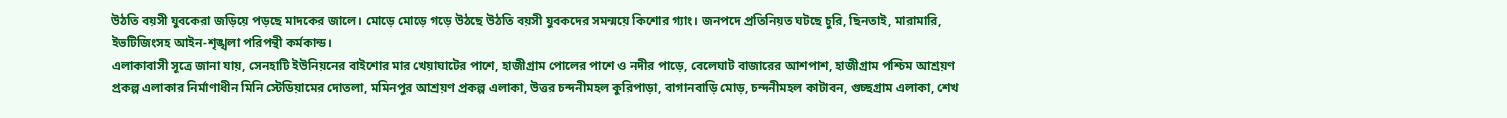উঠতি বয়সী যুবকেরা জড়িয়ে পড়ছে মাদকের জালে। মোড়ে মোড়ে গড়ে উঠছে উঠতি বয়সী যুবকদের সমন্ময়ে কিশোর গ্যাং। জনপদে প্রতিনিয়ত ঘটছে চুরি, ছিনতাই, মারামারি, ইভটিজিংসহ আইন-শৃঙ্খলা পরিপন্থী কর্মকান্ড।
এলাকাবাসী সূত্রে জানা যায়, সেনহাটি ইউনিয়নের বাইশোর মার খেয়াঘাটের পাশে, হাজীগ্রাম পোলের পাশে ও নদীর পাড়ে, বেলেঘাট বাজারের আশপাশ, হাজীগ্রাম পশ্চিম আশ্রয়ণ প্রকল্প এলাকার নির্মাণাধীন মিনি স্টেডিয়ামের দোতলা, মমিনপুর আশ্রয়ণ প্রকল্প এলাকা, উত্তর চন্দনীমহল কুরিপাড়া, বাগানবাড়ি মোড়, চন্দনীমহল কাটাবন, গুচ্ছগ্রাম এলাকা, শেখ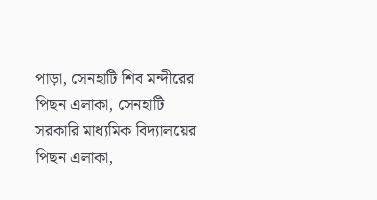পাড়া, সেনহাটি শিব মন্দীরের পিছন এলাকা, সেনহাটি সরকারি মাধ্যমিক বিদ্যালয়ের পিছন এলাকা,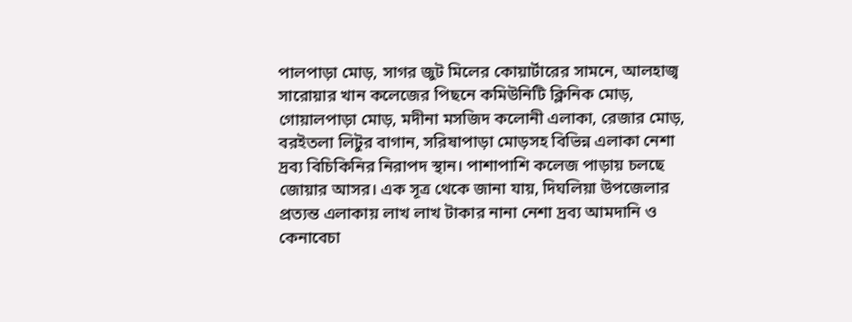পালপাড়া মোড়, সাগর জুট মিলের কোয়ার্টারের সামনে, আলহাজ্ব সারোয়ার খান কলেজের পিছনে কমিউনিটি ক্লিনিক মোড়, গোয়ালপাড়া মোড়, মদীনা মসজিদ কলোনী এলাকা, রেজার মোড়, বরইতলা লিটুর বাগান, সরিষাপাড়া মোড়সহ বিভিন্ন এলাকা নেশা দ্রব্য বিচিকিনির নিরাপদ স্থান। পাশাপাশি কলেজ পাড়ায় চলছে জোয়ার আসর। এক সূত্র থেকে জানা যায়, দিঘলিয়া উপজেলার প্রত্যন্ত এলাকায় লাখ লাখ টাকার নানা নেশা দ্রব্য আমদানি ও কেনাবেচা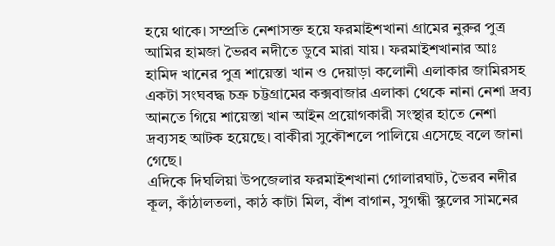হয়ে থাকে। সম্প্রতি নেশাসক্ত হয়ে ফরমাইশখানা গ্রামের নুরুর পুত্র আমির হামজা ভৈরব নদীতে ডুবে মারা যায়। ফরমাইশখানার আঃ হামিদ খানের পুত্র শায়েস্তা খান ও দেয়াড়া কলোনী এলাকার জামিরসহ একটা সংঘবদ্ধ চক্র চট্টগ্রামের কক্সবাজার এলাকা থেকে নানা নেশা দ্রব্য আনতে গিয়ে শায়েস্তা খান আইন প্রয়োগকারী সংস্থার হাতে নেশা দ্রব্যসহ আটক হয়েছে। বাকীরা সুকৌশলে পালিয়ে এসেছে বলে জানা গেছে।
এদিকে দিঘলিয়া উপজেলার ফরমাইশখানা গোলারঘাট, ভৈরব নদীর কূল, কাঁঠালতলা, কাঠ কাটা মিল, বাঁশ বাগান, সুগন্ধী স্কুলের সামনের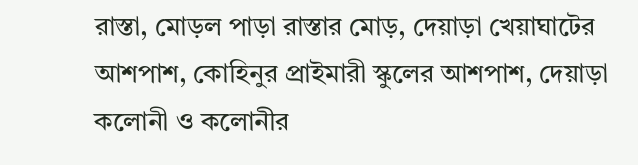রাস্তা, মোড়ল পাড়া রাস্তার মোড়, দেয়াড়া খেয়াঘাটের আশপাশ, কোহিনুর প্রাইমারী স্কুলের আশপাশ, দেয়াড়া কলোনী ও কলোনীর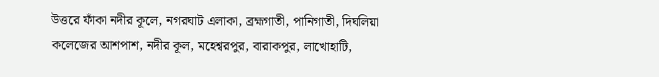উত্তরে ফাঁকা নদীর কূলে, নগরঘাট এলাকা, ব্রহ্মগাতী, পানিগাতী, দিঘলিয়া কলেজের আশপাশ, নদীর কূল, মহেশ্বরপুর, বারাকপুর, লাখোহাটি,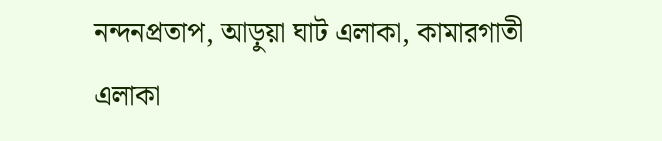নন্দনপ্রতাপ, আড়ুয়া ঘাট এলাকা, কামারগাতী এলাকা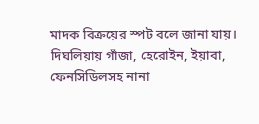মাদক বিক্রয়ের স্পট বলে জানা যায়।
দিঘলিয়ায় গাঁজা, হেরোইন, ইয়াবা, ফেনসিডিলসহ নানা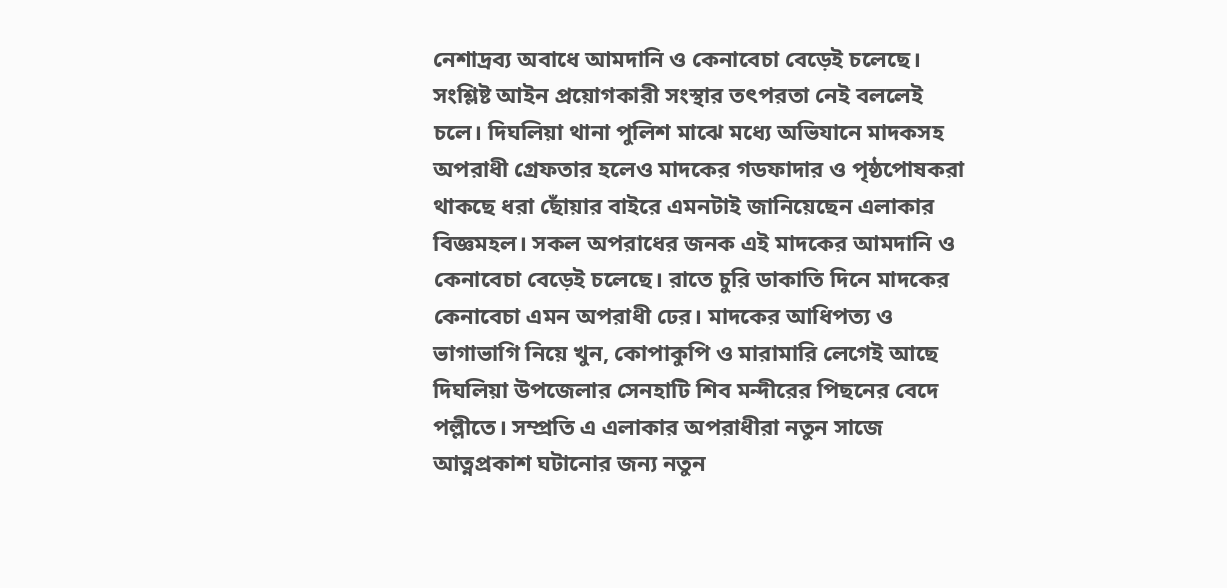নেশাদ্রব্য অবাধে আমদানি ও কেনাবেচা বেড়েই চলেছে। সংশ্লিষ্ট আইন প্রয়োগকারী সংস্থার তৎপরতা নেই বললেই চলে। দিঘলিয়া থানা পুলিশ মাঝে মধ্যে অভিযানে মাদকসহ অপরাধী গ্রেফতার হলেও মাদকের গডফাদার ও পৃষ্ঠপোষকরা থাকছে ধরা ছোঁয়ার বাইরে এমনটাই জানিয়েছেন এলাকার বিজ্ঞমহল। সকল অপরাধের জনক এই মাদকের আমদানি ও কেনাবেচা বেড়েই চলেছে। রাতে চুরি ডাকাতি দিনে মাদকের কেনাবেচা এমন অপরাধী ঢের। মাদকের আধিপত্য ও ভাগাভাগি নিয়ে খুন, কোপাকুপি ও মারামারি লেগেই আছে দিঘলিয়া উপজেলার সেনহাটি শিব মন্দীরের পিছনের বেদে পল্লীতে। সম্প্রতি এ এলাকার অপরাধীরা নতুন সাজে আত্নপ্রকাশ ঘটানোর জন্য নতুন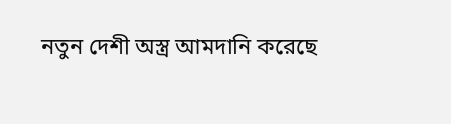নতুন দেশী অস্ত্র আমদানি করেছে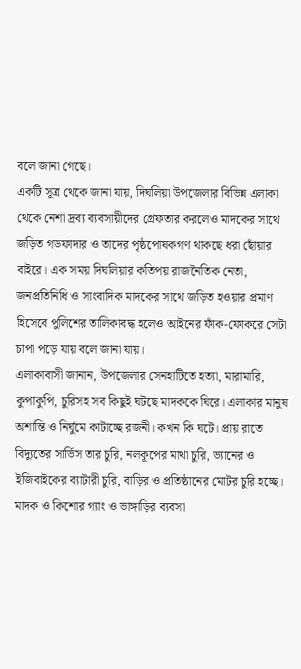বলে জানা গেছে।
একটি সূত্র থেকে জানা যায়, দিঘলিয়া উপজেলার বিভিন্ন এলাকা থেকে নেশা দ্রব্য ব্যবসায়ীদের গ্রেফতার করলেও মাদকের সাথে জড়িত গডফাদার ও তাদের পৃষ্ঠপোষকগণ থাকছে ধরা ছোঁয়ার বাইরে। এক সময় দিঘলিয়ার কতিপয় রাজনৈতিক নেতা, জনপ্রতিনিধি ও সাংবাদিক মাদকের সাথে জড়িত হওয়ার প্রমাণ হিসেবে পুলিশের তালিকাবদ্ধ হলেও আইনের ফাঁক-ফোকরে সেটা চাপা পড়ে যায় বলে জানা যায়।
এলাকাবাসী জানান, উপজেলার সেনহাটিতে হত্যা, মারামারি, কুপাকুপি, চুরিসহ সব কিছুই ঘটছে মাদককে ঘিরে। এলাকার মানুষ অশান্তি ও নির্ঘুমে কাটাচ্ছে রজনী। কখন কি ঘটে। প্রায় রাতে বিদ্যুতের সার্ভিস তার চুরি, নলকূপের মাথা চুরি, ভ্যানের ও ইজিবাইকের ব্যাটারী চুরি, বাড়ির ও প্রতিষ্ঠানের মোটর চুরি হচ্ছে। মাদক ও কিশোর গ্যাং ও ভাঙ্গাড়ির ব্যবসা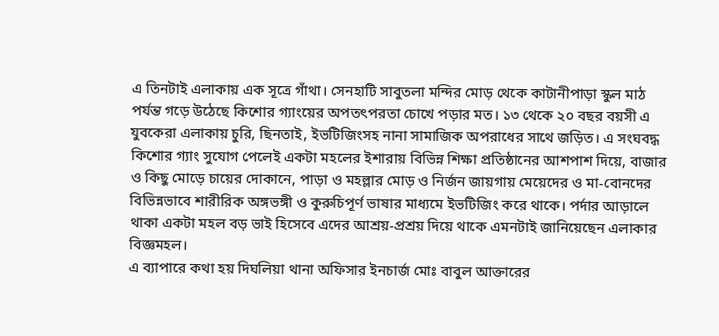এ তিনটাই এলাকায় এক সূত্রে গাঁথা। সেনহাটি সাবুতলা মন্দির মোড় থেকে কাটানীপাড়া স্কুল মাঠ পর্যন্ত গড়ে উঠেছে কিশোর গ্যাংয়ের অপতৎপরতা চোখে পড়ার মত। ১৩ থেকে ২০ বছর বয়সী এ যুবকেরা এলাকায় চুরি, ছিনতাই, ইভটিজিংসহ নানা সামাজিক অপরাধের সাথে জড়িত। এ সংঘবদ্ধ কিশোর গ্যাং সুযোগ পেলেই একটা মহলের ইশারায় বিভিন্ন শিক্ষা প্রতিষ্ঠানের আশপাশ দিয়ে, বাজার ও কিছু মোড়ে চায়ের দোকানে, পাড়া ও মহল্লার মোড় ও নির্জন জায়গায় মেয়েদের ও মা-বোনদের বিভিন্নভাবে শারীরিক অঙ্গভঙ্গী ও কুরুচিপূর্ণ ভাষার মাধ্যমে ইভটিজিং করে থাকে। পর্দার আড়ালে থাকা একটা মহল বড় ভাই হিসেবে এদের আশ্রয়-প্রশ্রয় দিয়ে থাকে এমনটাই জানিয়েছেন এলাকার বিজ্ঞমহল।
এ ব্যাপারে কথা হয় দিঘলিয়া থানা অফিসার ইনচার্জ মোঃ বাবুল আক্তারের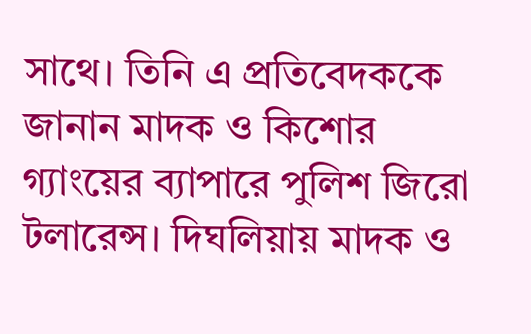সাথে। তিনি এ প্রতিবেদককে জানান মাদক ও কিশোর গ্যাংয়ের ব্যাপারে পুলিশ জিরো টলারেন্স। দিঘলিয়ায় মাদক ও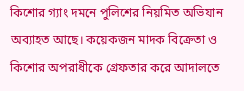কিশোর গ্যাং দমনে পুলিশের নিয়মিত অভিযান অব্যাহত আছে। কয়েকজন মাদক বিক্রেতা ও কিশোর অপরাধীকে গ্রেফতার করে আদালতে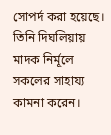সোপর্দ করা হয়েছে। তিনি দিঘলিয়ায় মাদক নির্মূলে সকলের সাহায্য কামনা করেন।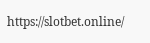https://slotbet.online/